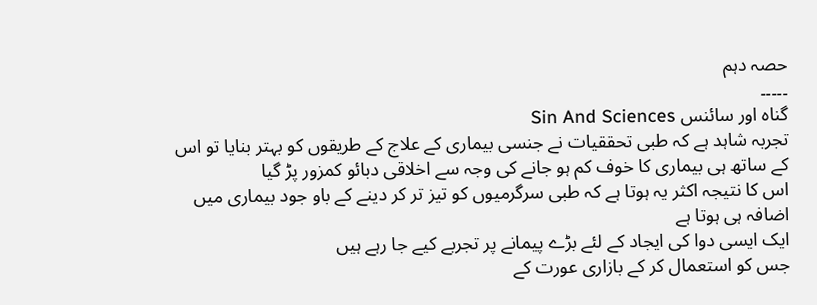حصہ دہم
۔۔۔۔۔
گناہ اور سائنس Sin And Sciences
تجربہ شاہد ہے کہ طبی تحققیات نے جنسی بیماری کے علاج کے طریقوں کو بہتر بنایا تو اس کے ساتھ ہی بیماری کا خوف کم ہو جانے کی وجہ سے اخلاقی دبائو کمزور پڑ گیا
اس کا نتیجہ اکثر یہ ہوتا ہے کہ طبی سرگرمیوں کو تیز تر کر دینے کے باو جود بیماری میں اضافہ ہی ہوتا ہے
ایک ایسی دوا کی ایجاد کے لئے بڑے پیمانے پر تجربے کیے جا رہے ہیں
جس کو استعمال کر کے بازاری عورت کے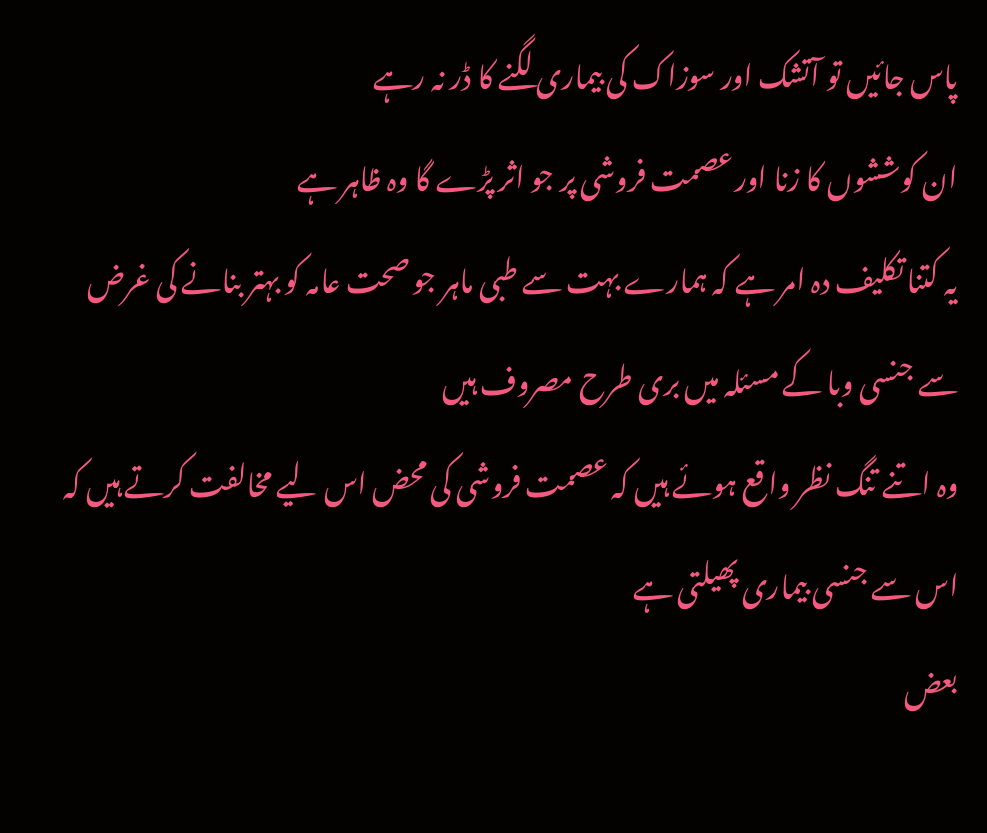پاس جائیں تو آتشک اور سوزاک کی بیماری لگنے کا ڈر نہ رہے
ان کوششوں کا زنا اور عصمت فروشی پر جو اثر پڑے گا وہ ظاہر ہے
یہ کتنا تکلیف دہ امر ہے کہ ہمارے بہت سے طبی ماہر جو صحت عامہ کو بہتر بنانے کی غرض سے جنسی وبا کے مسئلہ میں بری طرح مصروف ہیں
وہ اتنے تنگ نظر واقع ہوئے ہیں کہ عصمت فروشی کی محض اس لیے مخالفت کرتے ہیں کہ اس سے جنسی بیماری پھیلتی ہے
بعض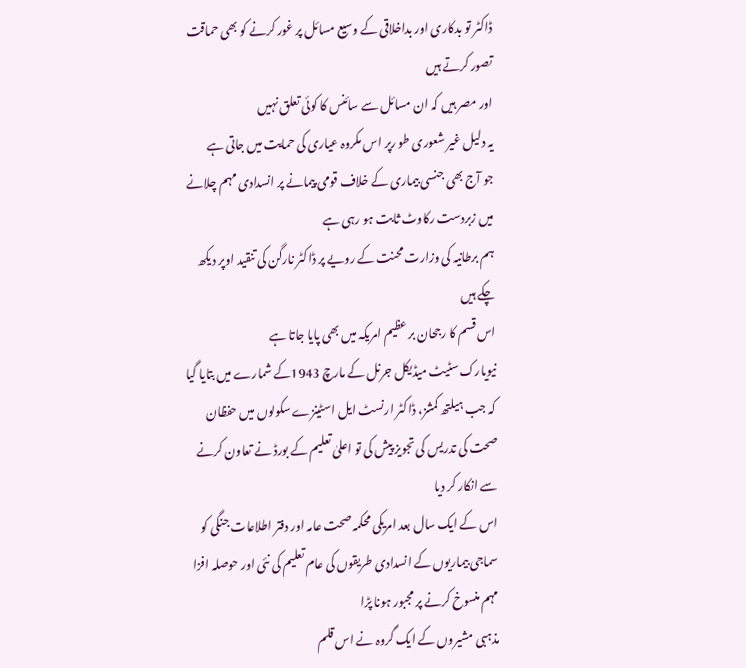ڈاکٹر تو بدکاری اور بداخلاقی کے وسیع مسائل پر غور کرنے کو بھی حماقت تصور کرتے ہیں
اور مصر ہیں کہ ان مسائل سے سائنس کا کوئی تعلق نہیں
یہ دلیل غیر شعوری طو رپر اس مکروہ عیاری کی حمایت میں جاتی ہے
جو آج بھی جنسی بیماری کے خلاف قومی پیمانے پر انسدادی مہم چلانے میں زبردست رکاوٹ ثابت ہو رہی ہے
ہم برطانیہ کی وزارت محنت کے رویے پر ڈاکٹر نارگن کی تنقید اوپر دیکھ چکے ہیں
اس قسم کا رجحان بر عظیم امریکہ میں بھی پایا جاتا ہے
نیویارک سٹیٹ میڈیکل جرنل کے مارچ 1943کے شمارے میں بتایا گیا کہ جب ہیلتھ کمشز، ڈاکٹر ارنسٹ ایل اسٹینزے سکولوں میں حفظان صحت کی تدریس کی تجویز پیش کی تو اعلیٰ تعلیم کے بورڈ نے تعاون کرنے سے انکار کر دیا
اس کے ایک سال بعد امریکی محکمہ صحت عامہ اور دفتر اطلاعات جنگی کو سماجی بیماریوں کے انسدادی طریقوں کی عام تعلیم کی نئی اور حوصلہ افزا مہم منسوخ کرنے پر مجبور ہونا پڑا
مذہبی مشیروں کے ایک گروہ نے اس قلم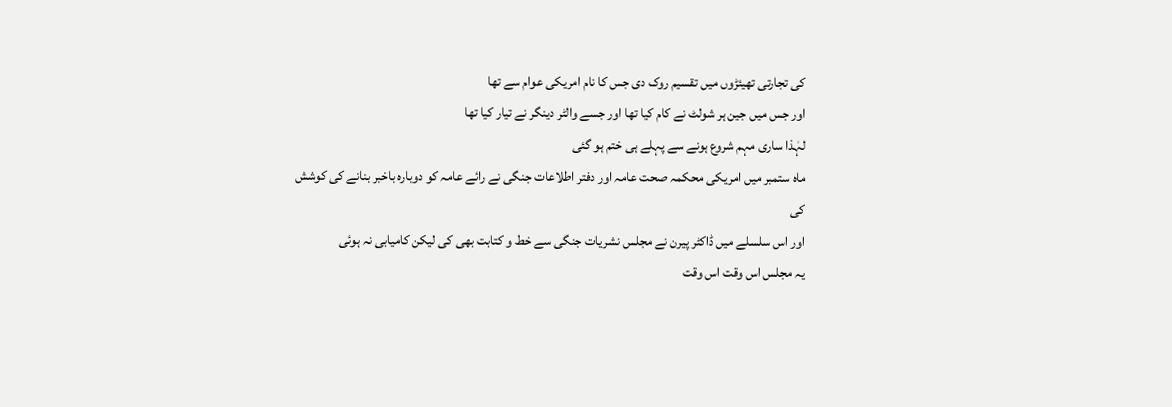کی تجارتی تھیئڑوں میں تقسیم روک دی جس کا نام امریکی عوام سے تھا
اور جس میں جین ہر شولٹ نے کام کیا تھا اور جسے والٹر دینگر نے تیار کیا تھا
لہٰذا ساری مہم شروع ہونے سے پہلے ہی ختم ہو گئی
ماہ ستمبر میں امریکی محکمہ صحت عامہ اور دفتر اطلاعات جنگی نے رائے عامہ کو دوبارہ باخبر بنانے کی کوشش کی
اور اس سلسلے میں ڈاکٹر پیرن نے مجلس نشریات جنگی سے خط و کتابت بھی کی لیکن کامیابی نہ ہوئی
یہ مجلس اس وقت اس وقت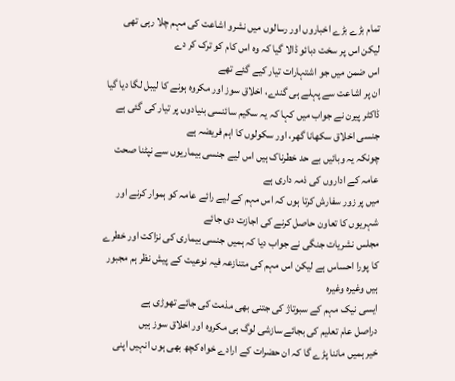تمام بڑے بڑے اخباروں اور رسالوں میں نشرو اشاعت کی مہم چلا رہی تھی
لیکن اس پر سخت دبائو ڈالا گیا کہ وہ اس کام کو ترک کر دے
اس ضمن میں جو اشتہارات تیار کیے گئے تھے
ان پر اشاعت سے پہلے ہی گندے، اخلاق سوز اور مکروہ ہونے کا لیبل لگا دیا گیا
ڈاکٹر پیرن نے جواب میں کہا کہ یہ سکیم سائنسی بنیادوں پر تیار کی گئی ہے
جنسی اخلاق سکھانا گھر، اور سکولوں کا اہم فریضہ ہے
چونکہ یہ وبائیں بے حد خطرناک ہیں اس لیے جنسی بیماریوں سے نپٹنا صحت عامہ کے اداروں کی ذمہ داری ہے
میں پر زور سفارش کرتا ہوں کہ اس مہم کے لیے رائے عامہ کو ہموار کرنے اور شہریوں کا تعاون حاصل کرنے کی اجازت دی جائے
مجلس نشریات جنگی نے جواب دیا کہ ہمیں جنسی بیماری کی نزاکت اور خطرے کا پورا احساس ہے لیکن اس مہم کی متنازعہ فیہ نوعیت کے پیش نظر ہم مجبور ہیں وغیرہ وغیرہ
ایسی نیک مہم کے سبوتاژ کی جتنی بھی مذمت کی جائے تھوڑی ہے
دراصل عام تعلیم کی بجائے سازشی لوگ ہی مکروہ اور اخلاق سوز ہیں
خیر ہمیں ماننا پڑے گا کہ ان حضرات کے ارادے خواہ کچھ بھی ہوں انہیں اپنی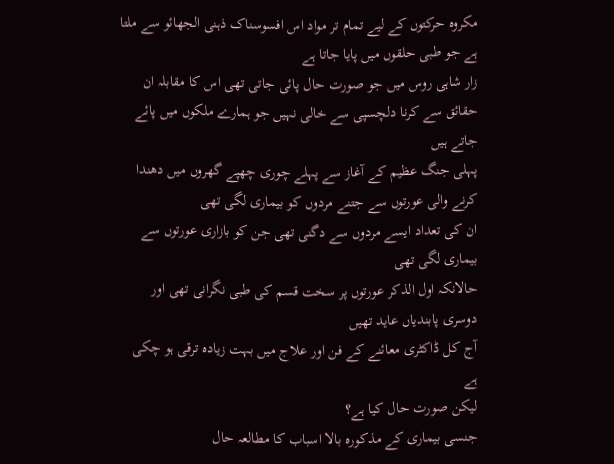مکروہ حرکتوں کے لیے تمام تر مواد اس افسوسناک ذہنی الجھائو سے ملتا ہے جو طبی حلقوں میں پایا جاتا ہے
زار شاہی روس میں جو صورت حال پائی جاتی تھی اس کا مقابلہ ان حقائق سے کرنا دلچسپی سے خالی نہیں جو ہمارے ملکوں میں پائے جاتے ہیں
پہلی جنگ عظیم کے آغاز سے پہلے چوری چھپے گھروں میں دھندا کرنے والی عورتوں سے جتنے مردوں کو بیماری لگی تھی
ان کی تعداد ایسے مردوں سے دگنی تھی جن کو بازاری عورتوں سے بیماری لگی تھی
حالانکہ اول الذکر عورتوں پر سخت قسم کی طبی نگرانی تھی اور دوسری پابندیاں عاید تھیں
آج کل ڈاکٹری معائنے کے فن اور علاج میں بہت زیادہ ترقی ہو چکی ہے
لیکن صورت حال کیا ہے؟
جنسی بیماری کے مذکورہ بالا اسباب کا مطالعہ حال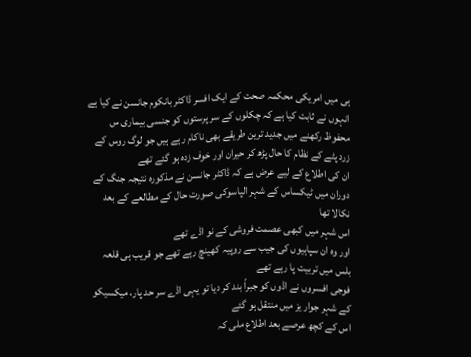ہی میں امریکی محکمہ صحت کے ایک افسر ڈاکٹر بانکوم جانسن نے کیا ہے
انہوں نے ثابت کیا ہے کہ چکلوں کے سر پرستوں کو جنسی بیماری س محفوظ رکھنے میں جدید ترین طریقے بھی ناکام رہے ہیں جو لوگ روس کے زرد پٹے کے نظام کا حال پڑھ کر حیران اور خوف زدہ ہو گئے تھے
ان کی اطلاع کے لیے عرض ہے کہ ڈاکٹر جانسن نے مذکورہ نتیجہ جنگ کے دوران میں ٹیکساس کے شہر الپاسوکی صورت حال کے مطالعے کے بعد نکالا تھا
اس شہر میں کبھی عصمت فروشی کے نو اڈے تھے
اور وہ ان سپاہیوں کی جیب سے روپیہ کھینچ رہے تھے جو قریب ہی قلعہ بلس میں تربیت پا رہے تھے
فوجی افسروں نے اڈوں کو جبراً بند کر دیا تو یہی اڈے سر حد پار، میکسیکو کے شہر جوار یز میں منتقل ہو گئے
اس کے کچھ عرصے بعد اطلاع ملی کہ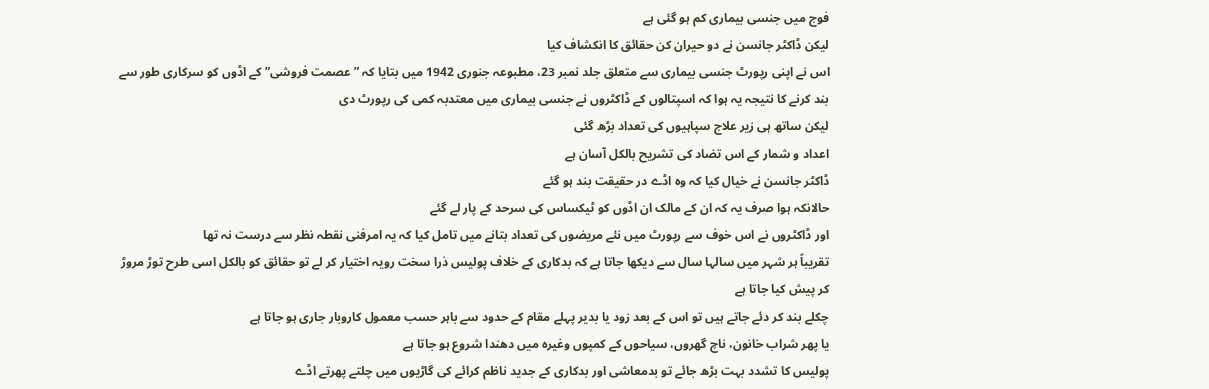فوج میں جنسی بیماری کم ہو گئی ہے
لیکن ڈاکٹر جانسن نے دو حیران کن حقائق کا انکشاف کیا
اس نے اپنی رپورٹ جنسی بیماری سے متعلق جلد نمبر 23، مطبوعہ جنوری 1942 میں بتایا کہ ”عصمت فروشی” کے اڈوں کو سرکاری طور سے بند کرنے کا نتیجہ یہ ہوا کہ اسپتالوں کے ڈاکٹروں نے جنسی بیماری میں معتدبہ کمی کی رپورٹ دی
لیکن ساتھ ہی زیر علاج سپاہیوں کی تعداد بڑھ گئی
اعداد و شمار کے اس تضاد کی تشریح بالکل آسان ہے
ڈاکٹر جانسن نے خیال کیا کہ وہ اڈے در حقیقت بند ہو گئے
حالانکہ ہوا صرف یہ کہ ان کے مالک ان اڈوں کو ٹیکساس کی سرحد کے پار لے گئے
اور ڈاکٹروں نے اس خوف سے رپورٹ میں نئے مریضوں کی تعداد بتانے میں تامل کیا کہ یہ امرفنی نقطہ نظر سے درست نہ تھا
تقریباً ہر شہر میں سالہا سال سے دیکھا جاتا ہے کہ بدکاری کے خلاف پولیس ذرا سخت رویہ اختیار کر لے تو حقائق کو بالکل اسی طرح توڑ مروڑ کر پیش کیا جاتا ہے
چکلے بند کر دئے جاتے ہیں تو اس کے بعد زود یا بدیر پہلے مقام کے حدود سے باہر حسب معمول کاروبار جاری ہو جاتا ہے
یا پھر شراب خانون، ناچ گھروں، سیاحوں کے کمپوں وغیرہ میں دھندا شروع ہو جاتا ہے
پولیس کا تشدد بہت بڑھ جائے تو بدمعاشی اور بدکاری کے جدید ناظم کرائے کی گاڑیوں میں چلتے پھرتے اڈے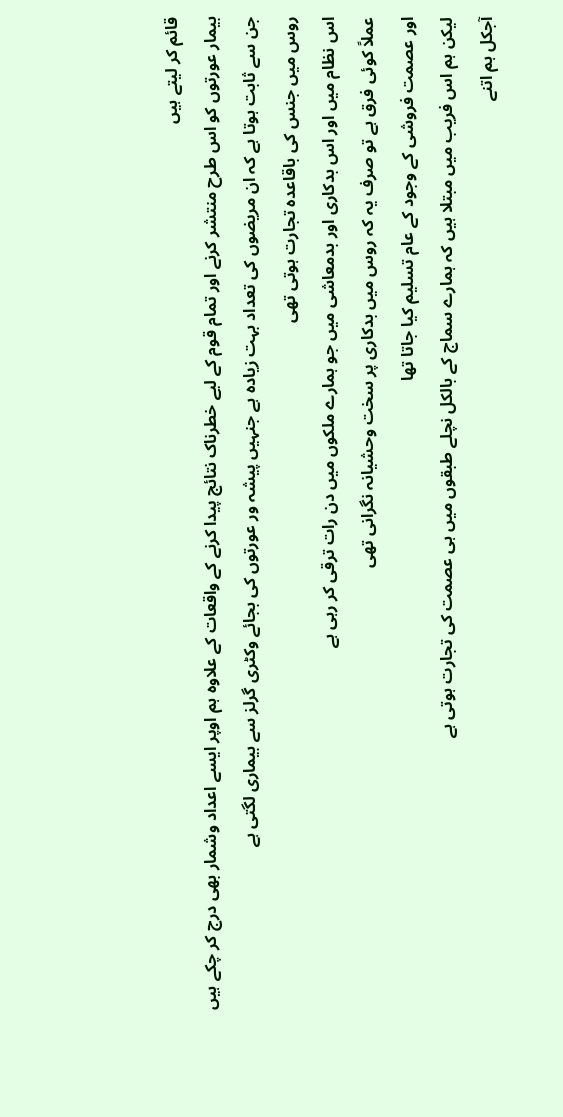قائم کر لیتے ہیں
بیمار عورتوں کو اس طرح منتشر کرنے اور تمام قوم کے لیے خطرناک نتائج پیدا کرنے کے واقعات کے علاوہ ہم اوپر ایسے اعداد وشمار بھی درج کر چکے ہیں جن سے ثابت ہوتا ہے کہ ان مریضوں کی تعداد بہت زیادہ ہے جنہیں پیشہ ور عورتوں کی بجائے وکٹری گرلز سے بیماری لگتی ہے
روس میں جنس کی باقاعدہ تجارت ہوتی تھی
اس نظام میں اور اس بدکاری اور بدمعاشی میں جو ہمارے ملکوں میں دن رات ترقی کر رہی ہے
عملاً کوئی فرق ہے تو صرف یہ کہ روس میں بدکاری پر سخت وحشیانہ نگرانی تھی
اور عصمت فروشی کے وجود کے عام تسلیم کیا جاتا تھا
لیکن ہم اس فریب میں مبتلا ہیں کہ ہمارے سماج کے بالکل نچلے طبقوں میں ہی عصمت کی تجارت ہوتی ہے
آجکل ہم اتنے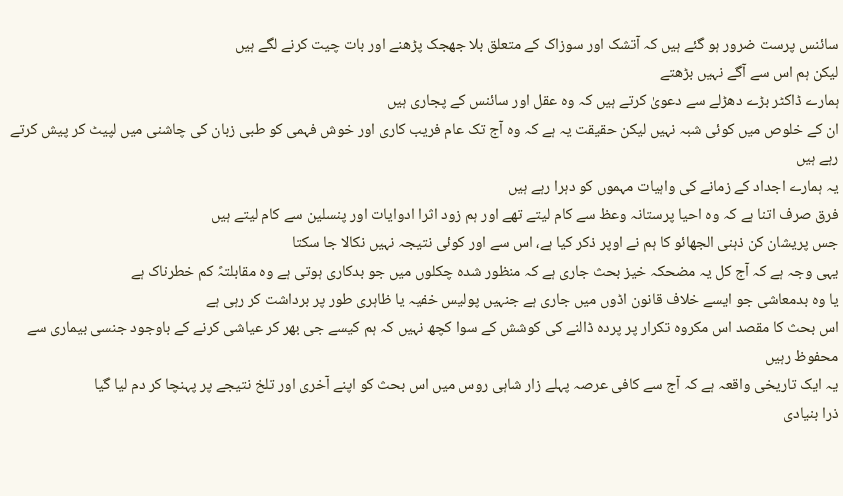سائنس پرست ضرور ہو گئے ہیں کہ آتشک اور سوزاک کے متعلق بلا جھجک پڑھنے اور بات چیت کرنے لگے ہیں
لیکن ہم اس سے آگے نہیں بڑھتے
ہمارے ڈاکٹر بڑے دھڑلے سے دعویٰ کرتے ہیں کہ وہ عقل اور سائنس کے پجاری ہیں
ان کے خلوص میں کوئی شبہ نہیں لیکن حقیقت یہ ہے کہ وہ آج تک عام فریب کاری اور خوش فہمی کو طبی زبان کی چاشنی میں لپیٹ کر پیش کرتے رہے ہیں
یہ ہمارے اجداد کے زمانے کی واہیات مہموں کو دہرا رہے ہیں
فرق صرف اتنا ہے کہ وہ احیا پرستانہ وعظ سے کام لیتے تھے اور ہم زود اثرا ادوایات اور پنسلین سے کام لیتے ہیں
جس پریشان کن ذہنی الجھائو کا ہم نے اوپر ذکر کیا ہے، اس سے اور کوئی نتیجہ نہیں نکالا جا سکتا
یہی وجہ ہے کہ آج کل یہ مضحکہ خیز بحث جاری ہے کہ منظور شدہ چکلوں میں جو بدکاری ہوتی ہے وہ مقابلتہً کم خطرناک ہے
یا وہ بدمعاشی جو ایسے خلاف قانون اڈوں میں جاری ہے جنہیں پولیس خفیہ یا ظاہری طور پر برداشت کر رہی ہے
اس بحث کا مقصد اس مکروہ تکرار پر پردہ ڈالنے کی کوشش کے سوا کچھ نہیں کہ ہم کیسے جی بھر کر عیاشی کرنے کے باوجود جنسی بیماری سے محفوظ رہیں
یہ ایک تاریخی واقعہ ہے کہ آج سے کافی عرصہ پہلے زار شاہی روس میں اس بحث کو اپنے آخری اور تلخ نتیجے پر پہنچا کر دم لیا گیا
ذرا بنیادی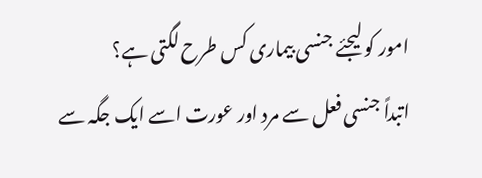امور کو لیجئے جنسی بیماری کس طرح لگتی ہے؟
اتبداً جنسی فعل سے مرد اور عورت اسے ایک جگہ سے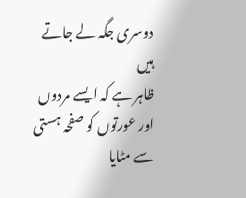دوسری جگہ لے جاتے ہیں
ظاہر ہے کہ ایسے مردوں اور عورتوں کو صفحہ ہستی سے مٹایا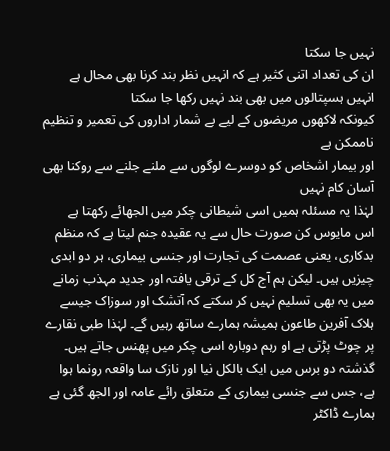نہیں جا سکتا
ان کی تعداد اتنی کثیر ہے کہ انہیں نظر بند کرنا بھی محال ہے
انہیں ہسپتالوں میں بھی بند نہیں رکھا جا سکتا
کیونکہ لاکھوں مریضوں کے لیے بے شمار اداروں کی تعمیر و تنظیم ناممکن ہے
اور بیمار اشخاص کو دوسرے لوگوں سے ملنے جلنے سے روکنا بھی آسان کام نہیں
لہٰذا یہ مسئلہ ہمیں اسی شیطانی چکر میں الجھائے رکھتا ہے
اس مایوس کن صورت حال سے یہ عقیدہ جنم لیتا ہے کہ منظم بدکاری، یعنی عصمت کی تجارت اور جنسی بیماری، ہر دو ابدی چیزیں ہیں۔ لیکن ہم آج کل کے ترقی یافتہ اور جدید مہذب زمانے میں یہ بھی تسلیم نہیں کر سکتے کہ آتشک اور سوزاک جیسے ہلاک آفرین طاعون ہمیشہ ہمارے ساتھ رہیں گے۔ لہٰذا طبی نقارے پر چوٹ پڑتی ہے او رہم دوبارہ اسی چکر میں پھنس جاتے ہیں۔
گذشتہ دو برس میں ایک بالکل نیا اور نازک سا واقعہ رونما ہوا ہے، جس سے جنسی بیماری کے متعلق رائے عامہ اور الجھ گئی ہے
ہمارے ڈاکٹر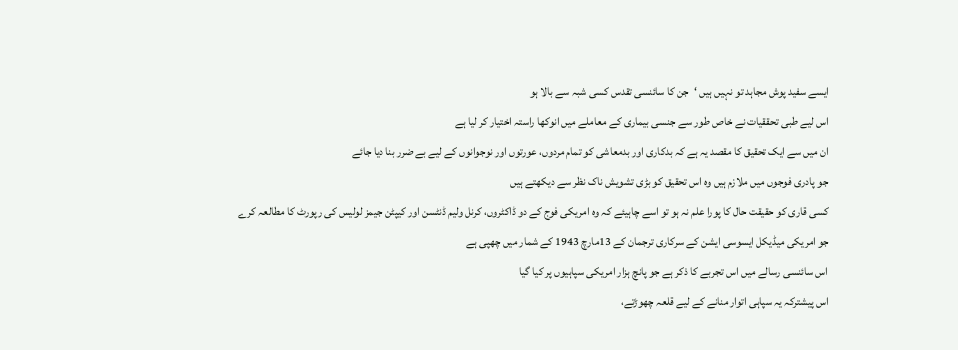ایسے سفید پوش مجاہد تو نہیں ہیں ‘جن کا سائنسی تقدس کسی شبہ سے بالا ہو
اس لیے طبی تحققیات نے خاص طور سے جنسی بیماری کے معاملے میں انوکھا راستہ اختیار کر لیا ہے
ان میں سے ایک تحقیق کا مقصد یہ ہے کہ بدکاری اور بدمعاشی کو تمام مردوں، عورتوں اور نوجوانوں کے لیے بے ضرر بنا دیا جائے
جو پادری فوجوں میں ملازم ہیں وہ اس تحقیق کو بڑی تشویش ناک نظر سے دیکھتے ہیں
کسی قاری کو حقیقت حال کا پورا علم نہ ہو تو اسے چاہیئے کہ وہ امریکی فوج کے دو ڈاکٹروں، کرنل ولیم ڈنٹسن اور کیپٹن جیمز لولیس کی رپورٹ کا مطالعہ کرے
جو امریکی میڈیکل ایسوسی ایشن کے سرکاری ترجمان کے 13مارچ 1943 کے شمار میں چھپی ہے
اس سائنسی رسالے میں اس تجربے کا ذکر ہے جو پانچ ہزار امریکی سپاہیوں پر کیا گیا
اس پیشترکہ یہ سپاہی اتوار منانے کے لیے قلعہ چھوڑتے،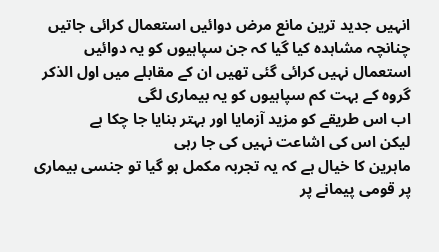انہیں جدید ترین مانع مرض دوائیں استعمال کرائی جاتیں
چنانچہ مشاہدہ کیا گیا کہ جن سپاہیوں کو یہ دوائیں استعمال نہیں کرائی گئی تھیں ان کے مقابلے میں اول الذکر گروہ کے بہت کم سپاہیوں کو یہ بیماری لگی
اب اس طریقے کو مزید آزمایا اور بہتر بنایا جا چکا ہے
لیکن اس کی اشاعت نہیں کی جا رہی
ماہرین کا خیال ہے کہ یہ تجربہ مکمل ہو گیا تو جنسی بیماری پر قومی پیمانے پر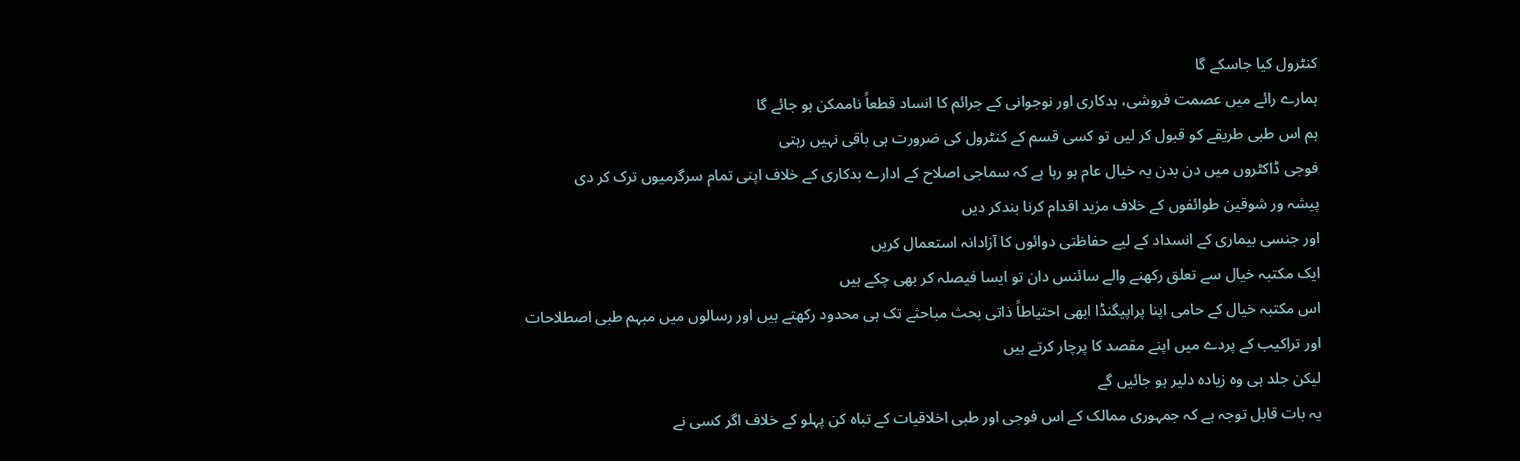کنٹرول کیا جاسکے گا
ہمارے رائے میں عصمت فروشی، بدکاری اور نوجوانی کے جرائم کا انساد قطعاً ناممکن ہو جائے گا
ہم اس طبی طریقے کو قبول کر لیں تو کسی قسم کے کنٹرول کی ضرورت ہی باقی نہیں رہتی
فوجی ڈاکٹروں میں دن بدن یہ خیال عام ہو رہا ہے کہ سماجی اصلاح کے ادارے بدکاری کے خلاف اپنی تمام سرگرمیوں ترک کر دی
پیشہ ور شوقین طوائفوں کے خلاف مزید اقدام کرنا بندکر دیں
اور جنسی بیماری کے انسداد کے لیے حفاظتی دوائوں کا آزادانہ استعمال کریں
ایک مکتبہ خیال سے تعلق رکھنے والے سائنس دان تو ایسا فیصلہ کر بھی چکے ہیں
اس مکتبہ خیال کے حامی اپنا پراپیگنڈا ابھی احتیاطاً ذاتی بحث مباحثے تک ہی محدود رکھتے ہیں اور رسالوں میں مبہم طبی اصطلاحات اور تراکیب کے پردے میں اپنے مقصد کا پرچار کرتے ہیں
لیکن جلد ہی وہ زیادہ دلیر ہو جائیں گے
یہ بات قابل توجہ ہے کہ جمہوری ممالک کے اس فوجی اور طبی اخلاقیات کے تباہ کن پہلو کے خلاف اگر کسی نے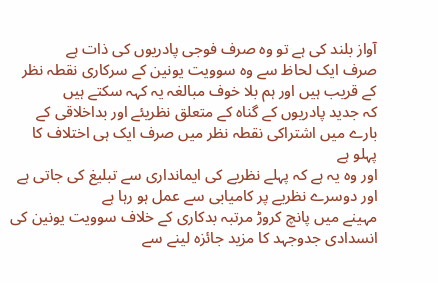آواز بلند کی ہے تو وہ صرف فوجی پادریوں کی ذات ہے
صرف ایک لحاظ سے وہ سوویت یونین کے سرکاری نقطہ نظر کے قریب ہیں اور ہم بلا خوف مبالغہ یہ کہہ سکتے ہیں
کہ جدید پادریوں کے گناہ کے متعلق نظریئے اور بداخلاقی کے بارے میں اشتراکی نقطہ نظر میں صرف ایک ہی اختلاف کا پہلو ہے
اور وہ یہ ہے کہ پہلے نظریے کی ایمانداری سے تبلیغ کی جاتی ہے اور دوسرے نظریے پر کامیابی سے عمل ہو رہا ہے
مہینے میں پانچ کروڑ مرتبہ بدکاری کے خلاف سوویت یونین کی انسدادی جدوجہد کا مزید جائزہ لینے سے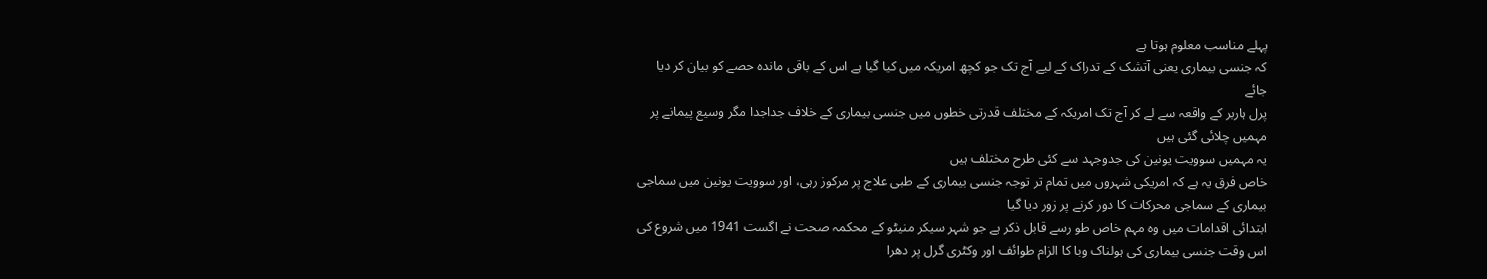پہلے مناسب معلوم ہوتا ہے
کہ جنسی بیماری یعنی آتشک کے تدراک کے لیے آج تک جو کچھ امریکہ میں کیا گیا ہے اس کے باقی ماندہ حصے کو بیان کر دیا جائے
پرل ہاربر کے واقعہ سے لے کر آج تک امریکہ کے مختلف قدرتی خطوں میں جنسی بیماری کے خلاف جداجدا مگر وسیع پیمانے پر مہمیں چلائی گئی ہیں
یہ مہمیں سوویت یونین کی جدوجہد سے کئی طرح مختلف ہیں
خاص فرق یہ ہے کہ امریکی شہروں میں تمام تر توجہ جنسی بیماری کے طبی علاج پر مرکوز رہی، اور سوویت یونین میں سماجی بیماری کے سماجی محرکات کا دور کرنے پر زور دیا گیا
ابتدائی اقدامات میں وہ مہم خاص طو رسے قابل ذکر ہے جو شہر سیکر منیٹو کے محکمہ صحت نے اگست 1941 میں شروع کی
اس وقت جنسی بیماری کی ہولناک وبا کا الزام طوائف اور وکٹری گرل پر دھرا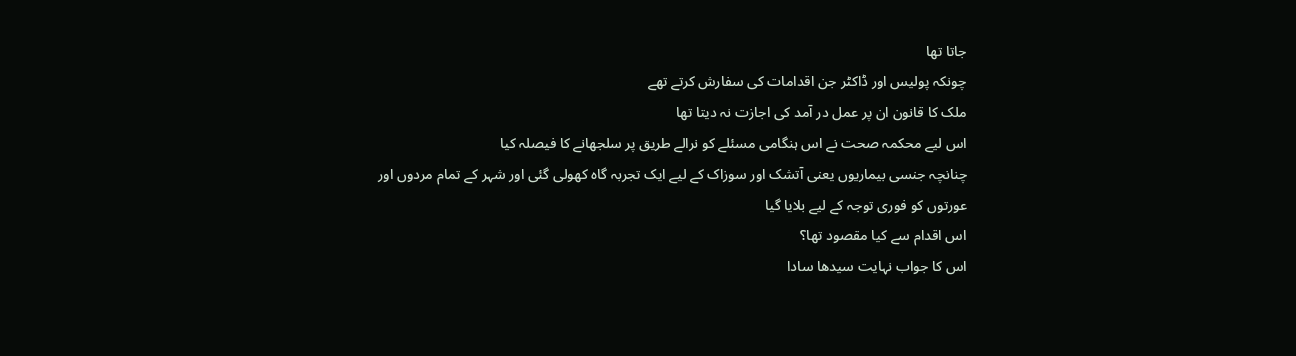جاتا تھا
چونکہ پولیس اور ڈاکٹر جن اقدامات کی سفارش کرتے تھے
ملک کا قانون ان پر عمل در آمد کی اجازت نہ دیتا تھا
اس لیے محکمہ صحت نے اس ہنگامی مسئلے کو نرالے طریق پر سلجھانے کا فیصلہ کیا
چنانچہ جنسی بیماریوں یعنی آتشک اور سوزاک کے لیے ایک تجربہ گاہ کھولی گئی اور شہر کے تمام مردوں اور عورتوں کو فوری توجہ کے لیے بلایا گیا
اس اقدام سے کیا مقصود تھا؟
اس کا جواب نہایت سیدھا سادا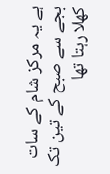ہے یہ مرکز شام کے سات بجے سے صبح کے تین تک کھلا رہتا تھا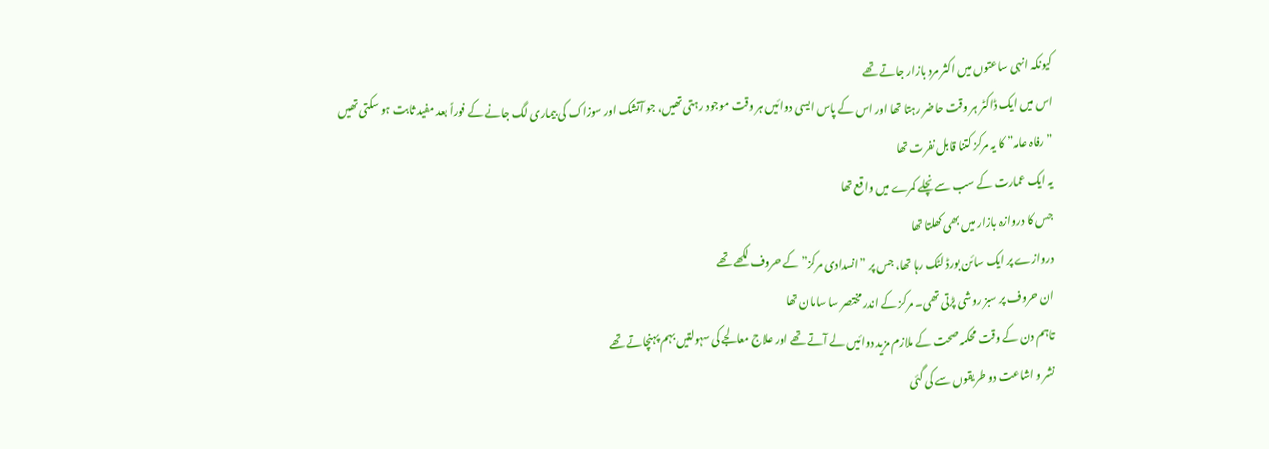کیونکہ انہی ساعتوں میں اکثر مرد بازار جاتے تھے
اس میں ایک ڈاکٹر ہر وقت حاضر رہتا تھا اور اس کے پاس ایسی دوائیں ہر وقت موجود رہتی تھیں، جو آتشک اور سوزاک کی بیماری لگ جانے کے فوراً بعد مفید ثابت ہو سکتی تھیں
”رفاہ عامہ” کا یہ مرکز کتنا قابل نفرت تھا
یہ ایک عمارت کے سب سے نچلے کمرے میں واقع تھا
جس کا دروازہ بازار میں بھی کھلتا تھا
دروازے پر ایک سائن بورڈ لٹک رہا تھا، جس پر ”انسدادی مرکز” کے حروف لکھے تھے
ان حروف پر سبز روشی پڑتی تھی۔ مرکز کے اندر مختصر سا سامان تھا
تاہم دن کے وقت محکمہ صحت کے ملازم مزید دوائیں لے آتے تھے اور علاج معالجے کی سہولتیں بہم پہنچاتے تھے
نشر و اشاعت دو طریقوں سے کی گئی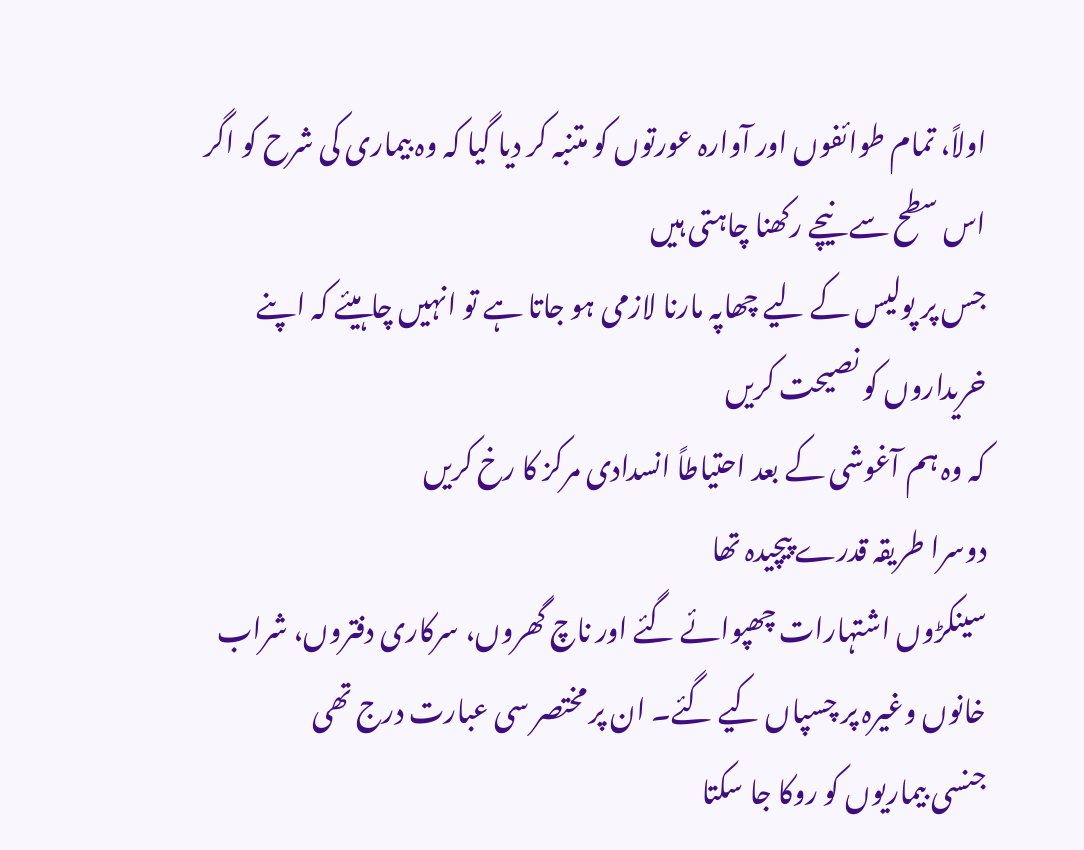اولاً، تمام طوائفوں اور آوارہ عورتوں کو متنبہ کر دیا گیا کہ وہ بیماری کی شرح کو اگر اس سطح سے نیچے رکھنا چاہتی ہیں
جس پر پولیس کے لیے چھاپہ مارنا لازمی ہو جاتا ہے تو انہیں چاہیئے کہ اپنے خریداروں کو نصیحت کریں
کہ وہ ہم آغوشی کے بعد احتیاطاً انسدادی مرکز کا رخ کریں
دوسرا طریقہ قدرے پیچیدہ تھا
سینکڑوں اشتہارات چھپوائے گئے اور ناچ گھروں، سرکاری دفتروں، شراب خانوں وغیرہ پر چسپاں کیے گئے۔ ان پر مختصر سی عبارت درج تھی
جنسی بیماریوں کو روکا جا سکتا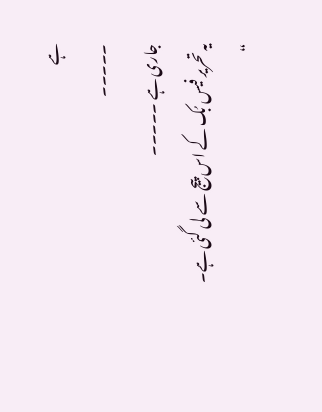ہے
۔۔۔۔۔
جاری ہے ۔۔۔۔۔
یہ تحریر فیس بُک کے اس پیج سے لی گئی ہے۔
“